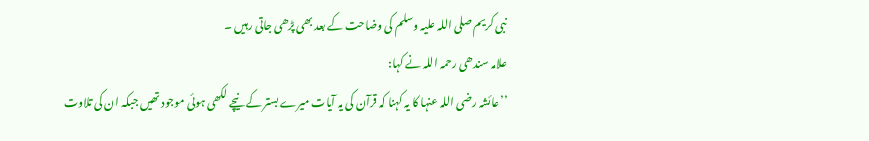نبی کریم صلی اللہ علیہ وسلم کی وضاحت کے بعد بھی پڑھی جاتی رہیں ۔
علامہ سندھی رحمہ اللہ نے کہا:
’’عائشہ رضی اللہ عنہا کا یہ کہنا کہ قرآن کی یہ آیات میرے بستر کے نیچے لکھی ہوئی موجود تھیں جبکہ ان کی تلاوت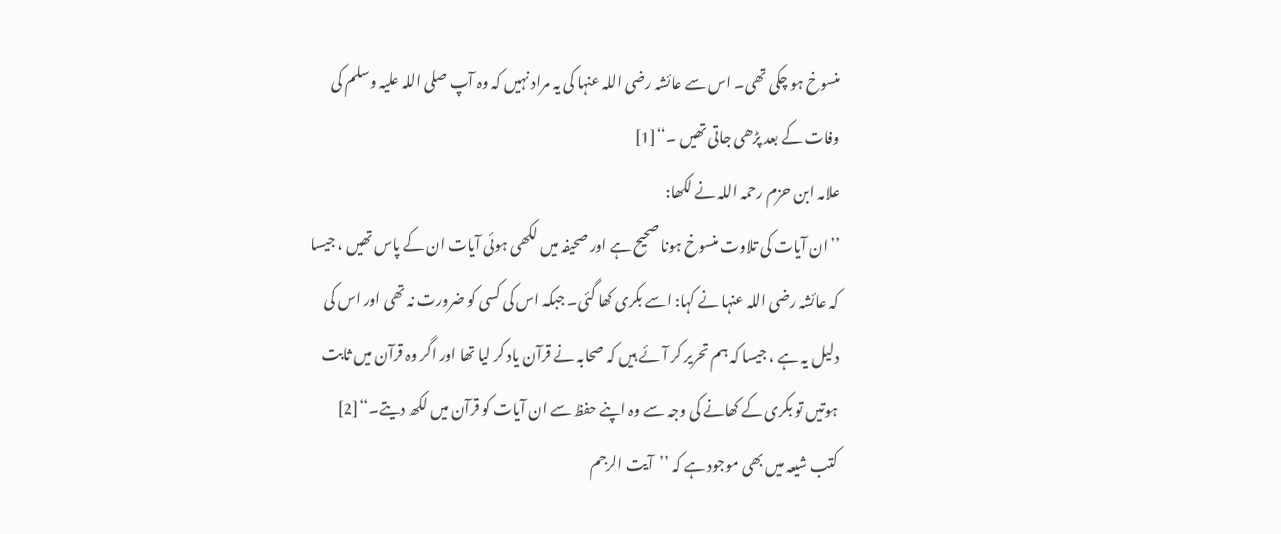منسوخ ہو چکی تھی۔ اس سے عائشہ رضی اللہ عنہا کی یہ مراد نہیں کہ وہ آپ صلی اللہ علیہ وسلم کی وفات کے بعد پڑھی جاتی تھیں ۔‘‘[1]
علامہ ابن حزم رحمہ اللہ نے لکھا:
’’ان آیات کی تلاوت منسوخ ہونا صحیح ہے اور صحیفہ میں لکھی ہوئی آیات ان کے پاس تھیں ، جیسا کہ عائشہ رضی اللہ عنہا نے کہا: اسے بکری کھا گئی۔ جبکہ اس کی کسی کو ضرورت نہ تھی اور اس کی دلیل یہ ہے ، جیسا کہ ہم تحریر کر آئے ہیں کہ صحابہ نے قرآن یاد کر لیا تھا اور اگر وہ قرآن میں ثابت ہوتیں تو بکری کے کھانے کی وجہ سے وہ اپنے حفظ سے ان آیات کو قرآن میں لکھ دیتے۔‘‘[2]
کتب شیعہ میں بھی موجود ہے کہ ’’آیت الرجم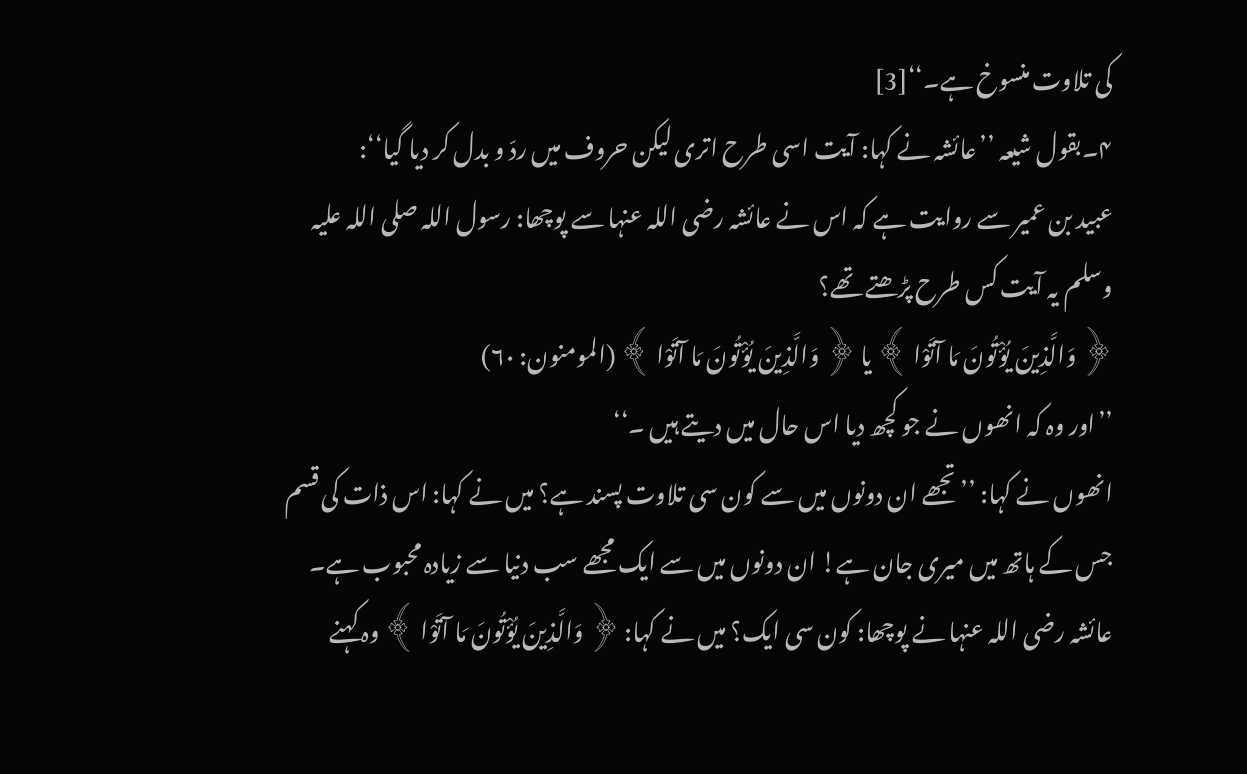کی تلاوت منسوخ ہے۔‘‘[3]
۴۔بقول شیعہ ’’عائشہ نے کہا: آیت اسی طرح اتری لیکن حروف میں ردّ و بدل کر دیا گیا‘‘:
عبید بن عمیر سے روایت ہے کہ اس نے عائشہ رضی اللہ عنہا سے پوچھا: رسول اللہ صلی اللہ علیہ وسلم یہ آیت کس طرح پڑھتے تھے؟
﴿ وَالَّذِينَ يُؤْتُونَ مَا آتَوْا ﴾ یا ﴿ وَالَّذِينَ يُؤْتُونَ مَا آتَوْا ﴾ (المومنون: ۶۰)
’’اور وہ کہ انھوں نے جو کچھ دیا اس حال میں دیتے ہیں ۔‘‘
انھوں نے کہا: ’’تجھے ان دونوں میں سے کون سی تلاوت پسند ہے؟ میں نے کہا: اس ذات کی قسم جس کے ہاتھ میں میری جان ہے! ان دونوں میں سے ایک مجھے سب دنیا سے زیادہ محبوب ہے۔ عائشہ رضی اللہ عنہا نے پوچھا: کون سی ایک؟ میں نے کہا: ﴿ وَالَّذِينَ يُؤْتُونَ مَا آتَوْا ﴾ وہ کہنے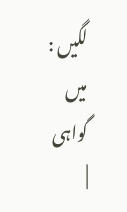لگیں : میں گواہی
|